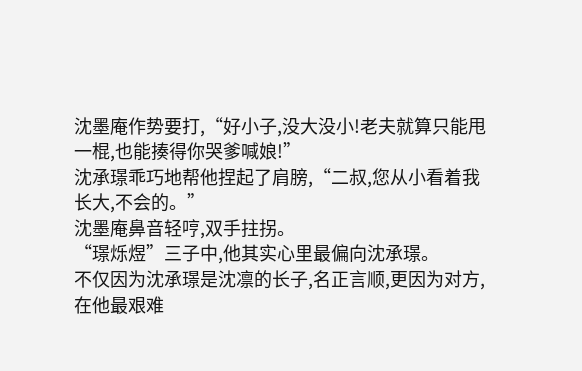沈墨庵作势要打,“好小子,没大没小!老夫就算只能甩一棍,也能揍得你哭爹喊娘!”
沈承璟乖巧地帮他捏起了肩膀,“二叔,您从小看着我长大,不会的。”
沈墨庵鼻音轻哼,双手拄拐。
“璟烁煜”三子中,他其实心里最偏向沈承璟。
不仅因为沈承璟是沈凛的长子,名正言顺,更因为对方,在他最艰难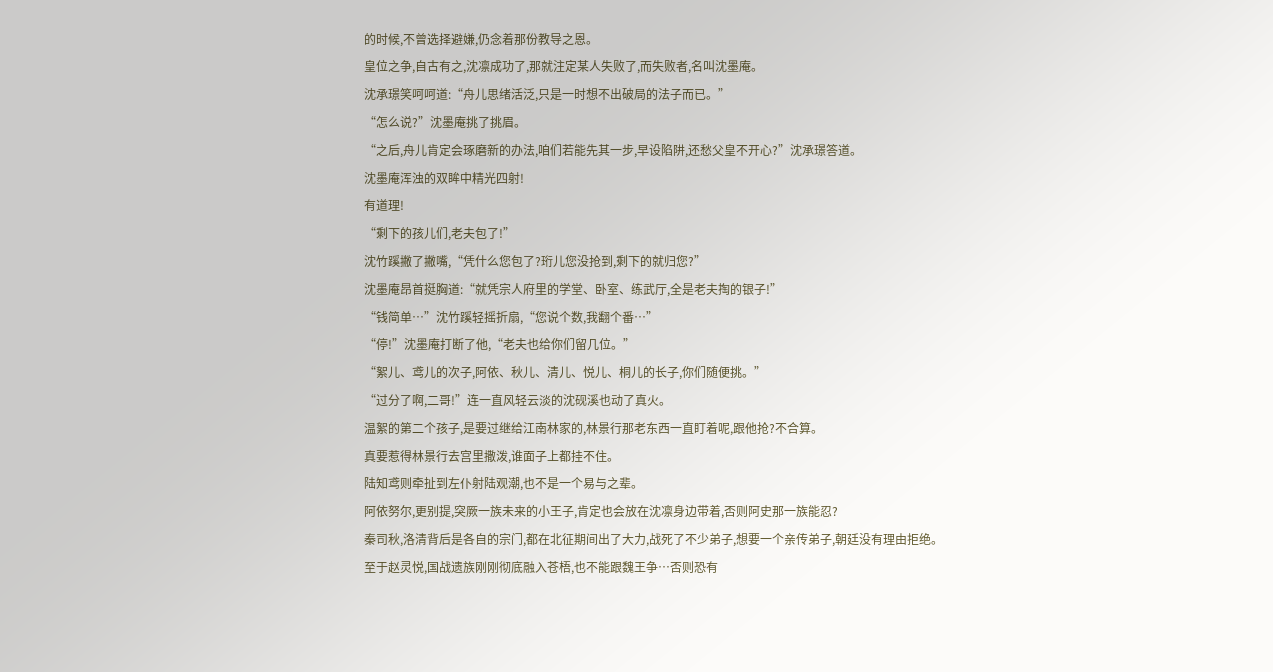的时候,不曾选择避嫌,仍念着那份教导之恩。
皇位之争,自古有之,沈凛成功了,那就注定某人失败了,而失败者,名叫沈墨庵。
沈承璟笑呵呵道:“舟儿思绪活泛,只是一时想不出破局的法子而已。”
“怎么说?”沈墨庵挑了挑眉。
“之后,舟儿肯定会琢磨新的办法,咱们若能先其一步,早设陷阱,还愁父皇不开心?”沈承璟答道。
沈墨庵浑浊的双眸中精光四射!
有道理!
“剩下的孩儿们,老夫包了!”
沈竹蹊撇了撇嘴,“凭什么您包了?珩儿您没抢到,剩下的就归您?”
沈墨庵昂首挺胸道:“就凭宗人府里的学堂、卧室、练武厅,全是老夫掏的银子!”
“钱简单…”沈竹蹊轻摇折扇,“您说个数,我翻个番…”
“停!”沈墨庵打断了他,“老夫也给你们留几位。”
“絮儿、鸢儿的次子,阿依、秋儿、清儿、悦儿、桐儿的长子,你们随便挑。”
“过分了啊,二哥!”连一直风轻云淡的沈砚溪也动了真火。
温絮的第二个孩子,是要过继给江南林家的,林景行那老东西一直盯着呢,跟他抢?不合算。
真要惹得林景行去宫里撒泼,谁面子上都挂不住。
陆知鸢则牵扯到左仆射陆观潮,也不是一个易与之辈。
阿依努尔,更别提,突厥一族未来的小王子,肯定也会放在沈凛身边带着,否则阿史那一族能忍?
秦司秋,洛清背后是各自的宗门,都在北征期间出了大力,战死了不少弟子,想要一个亲传弟子,朝廷没有理由拒绝。
至于赵灵悦,国战遗族刚刚彻底融入苍梧,也不能跟魏王争…否则恐有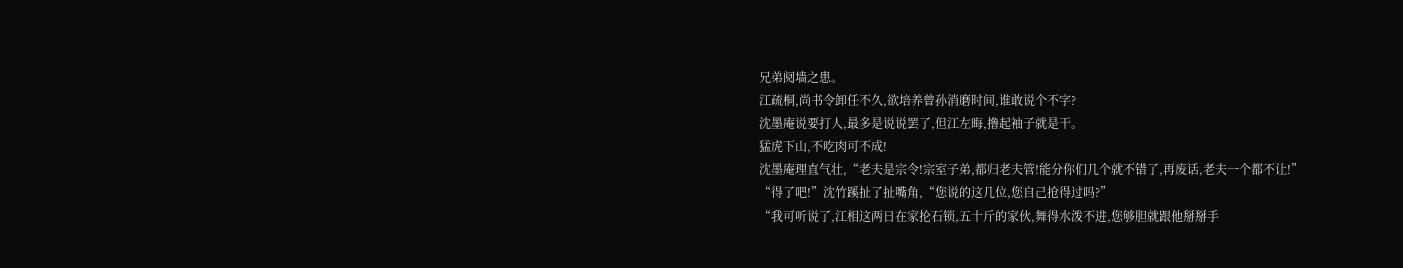兄弟阋墙之患。
江疏桐,尚书令卸任不久,欲培养曾孙消磨时间,谁敢说个不字?
沈墨庵说要打人,最多是说说罢了,但江左晦,撸起袖子就是干。
猛虎下山,不吃肉可不成!
沈墨庵理直气壮,“老夫是宗令!宗室子弟,都归老夫管!能分你们几个就不错了,再废话,老夫一个都不让!”
“得了吧!”沈竹蹊扯了扯嘴角,“您说的这几位,您自己抢得过吗?”
“我可听说了,江相这两日在家抡石锁,五十斤的家伙,舞得水泼不进,您够胆就跟他掰掰手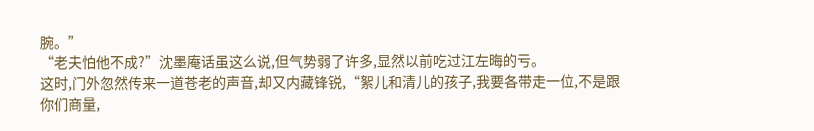腕。”
“老夫怕他不成?”沈墨庵话虽这么说,但气势弱了许多,显然以前吃过江左晦的亏。
这时,门外忽然传来一道苍老的声音,却又内藏锋锐,“絮儿和清儿的孩子,我要各带走一位,不是跟你们商量,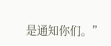是通知你们。”